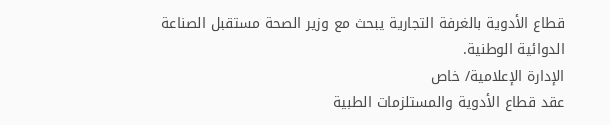قطاع الأدوية بالغرفة التجارية يبحث مع وزير الصحة مستقبل الصناعة الدوائية الوطنية.
الإدارة الإعلامية/ خاص
عقد قطاع الأدوية والمستلزمات الطبية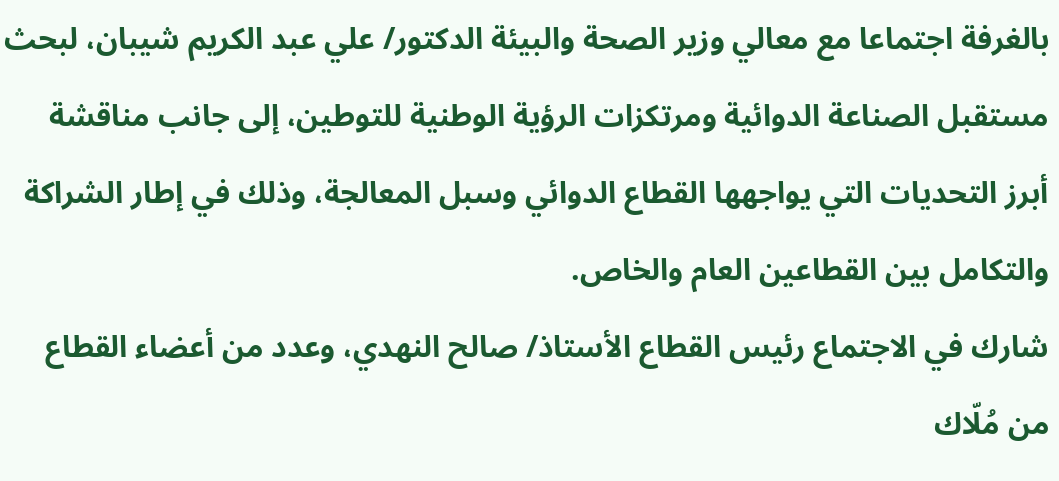بالغرفة اجتماعا مع معالي وزير الصحة والبيئة الدكتور/ علي عبد الكريم شيبان، لبحث مستقبل الصناعة الدوائية ومرتكزات الرؤية الوطنية للتوطين، إلى جانب مناقشة أبرز التحديات التي يواجهها القطاع الدوائي وسبل المعالجة، وذلك في إطار الشراكة والتكامل بين القطاعين العام والخاص.
شارك في الاجتماع رئيس القطاع الأستاذ/ صالح النهدي، وعدد من أعضاء القطاع من مُلّاك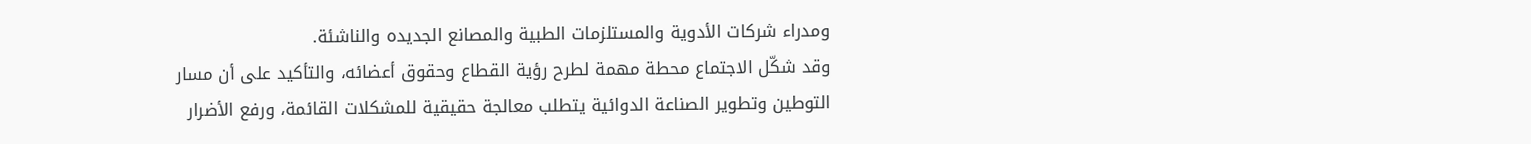ومدراء شركات الأدوية والمستلزمات الطبية والمصانع الجديده والناشئة.
وقد شكّل الاجتماع محطة مهمة لطرح رؤية القطاع وحقوق أعضائه، والتأكيد على أن مسار التوطين وتطوير الصناعة الدوائية يتطلب معالجة حقيقية للمشكلات القائمة، ورفع الأضرار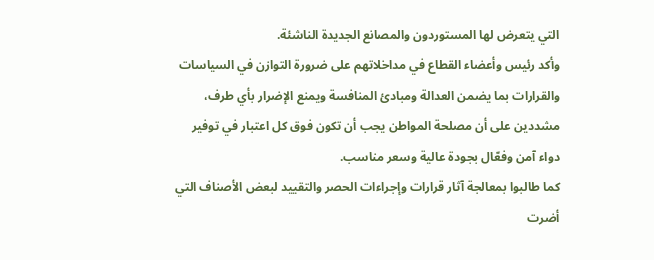التي يتعرض لها المستوردون والمصانع الجديدة الناشئة.
وأكد رئيس وأعضاء القطاع في مداخلاتهم على ضرورة التوازن في السياسات والقرارات بما يضمن العدالة ومبادئ المنافسة ويمنع الإضرار بأي طرف، مشددين على أن مصلحة المواطن يجب أن تكون فوق كل اعتبار في توفير دواء آمن وفعّال بجودة عالية وسعر مناسب.
كما طالبوا بمعالجة آثار قرارات وإجراءات الحصر والتقييد لبعض الأصناف التي أضرت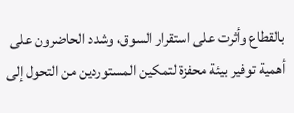بالقطاع وأثرت على استقرار السوق، وشدد الحاضرون على أهمية توفير بيئة محفزة لتمكين المستوردين من التحول إلى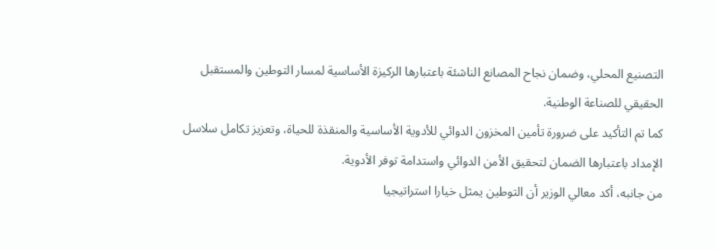التصنيع المحلي، وضمان نجاح المصانع الناشئة باعتبارها الركيزة الأساسية لمسار التوطين والمستقبل الحقيقي للصناعة الوطنية.
كما تم التأكيد على ضرورة تأمين المخزون الدوائي للأدوية الأساسية والمنقذة للحياة، وتعزيز تكامل سلاسل الإمداد باعتبارها الضمان لتحقيق الأمن الدوائي واستدامة توفر الأدوية.
من جانبه، أكد معالي الوزير أن التوطين يمثل خيارا استراتيجيا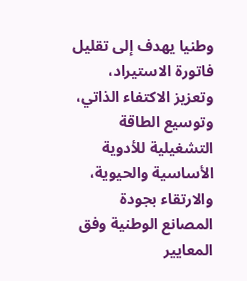وطنيا يهدف إلى تقليل فاتورة الاستيراد، وتعزيز الاكتفاء الذاتي، وتوسيع الطاقة التشغيلية للأدوية الأساسية والحيوية، والارتقاء بجودة المصانع الوطنية وفق المعايير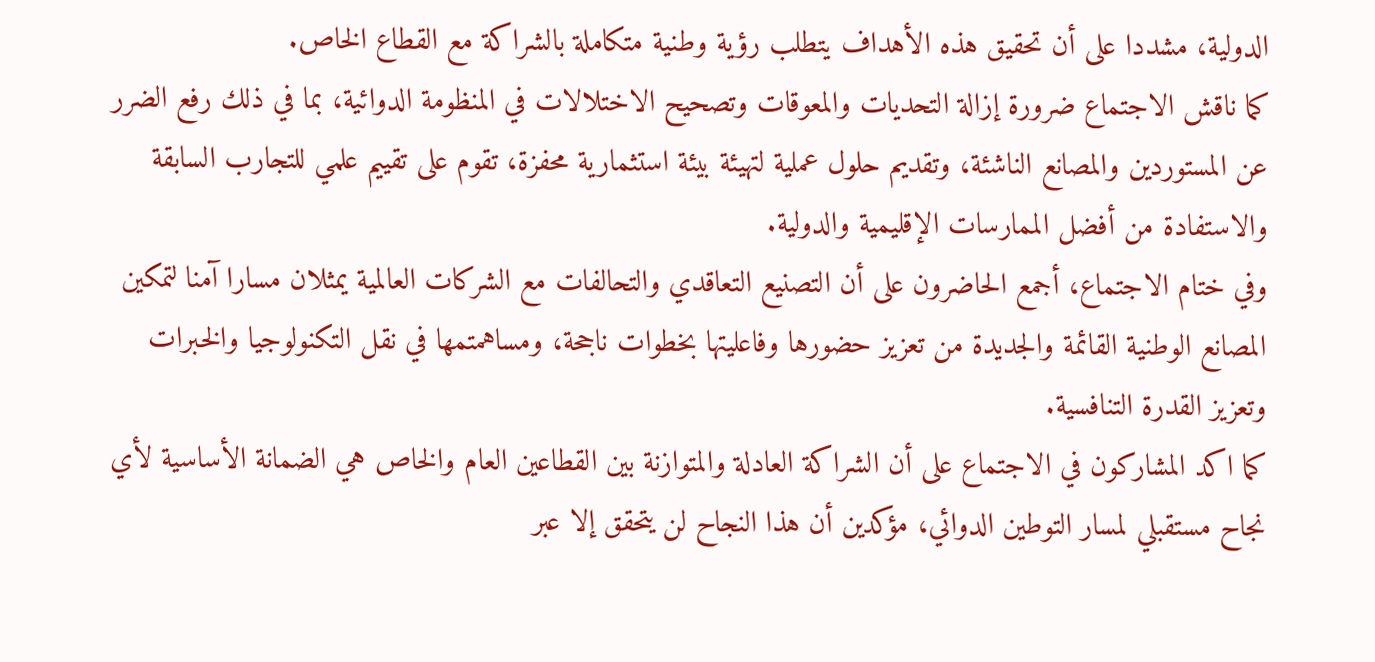الدولية، مشددا على أن تحقيق هذه الأهداف يتطلب رؤية وطنية متكاملة بالشراكة مع القطاع الخاص.
كما ناقش الاجتماع ضرورة إزالة التحديات والمعوقات وتصحيح الاختلالات في المنظومة الدوائية، بما في ذلك رفع الضرر عن المستوردين والمصانع الناشئة، وتقديم حلول عملية لتهيئة بيئة استثمارية محفزة، تقوم على تقييم علمي للتجارب السابقة والاستفادة من أفضل الممارسات الإقليمية والدولية.
وفي ختام الاجتماع، أجمع الحاضرون على أن التصنيع التعاقدي والتحالفات مع الشركات العالمية يمثلان مسارا آمنا لتمكين المصانع الوطنية القائمة والجديدة من تعزيز حضورها وفاعليتها بخطوات ناجحة، ومساهمتمها في نقل التكنولوجيا والخبرات وتعزيز القدرة التنافسية.
كما اكد المشاركون في الاجتماع على أن الشراكة العادلة والمتوازنة بين القطاعين العام والخاص هي الضمانة الأساسية لأي نجاح مستقبلي لمسار التوطين الدوائي، مؤكدين أن هذا النجاح لن يتحقق إلا عبر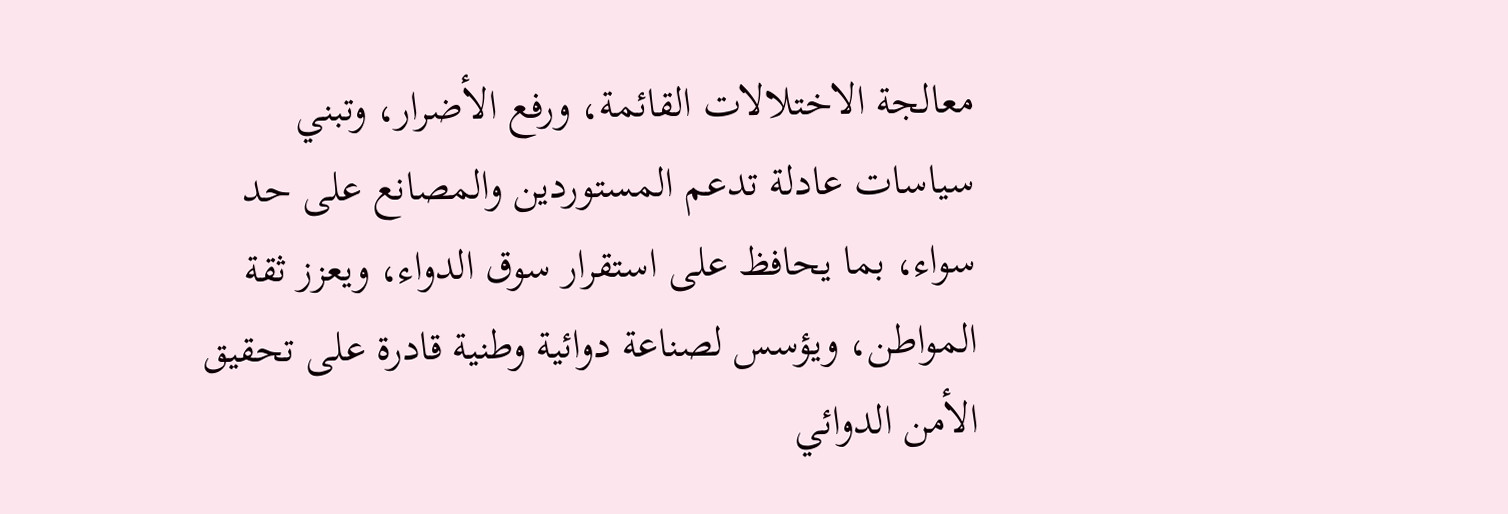معالجة الاختلالات القائمة، ورفع الأضرار، وتبني سياسات عادلة تدعم المستوردين والمصانع على حد سواء، بما يحافظ على استقرار سوق الدواء، ويعزز ثقة المواطن، ويؤسس لصناعة دوائية وطنية قادرة على تحقيق الأمن الدوائي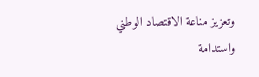وتعزيز مناعة الاقتصاد الوطني واستدامة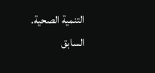التنمية الصحية.
السابق